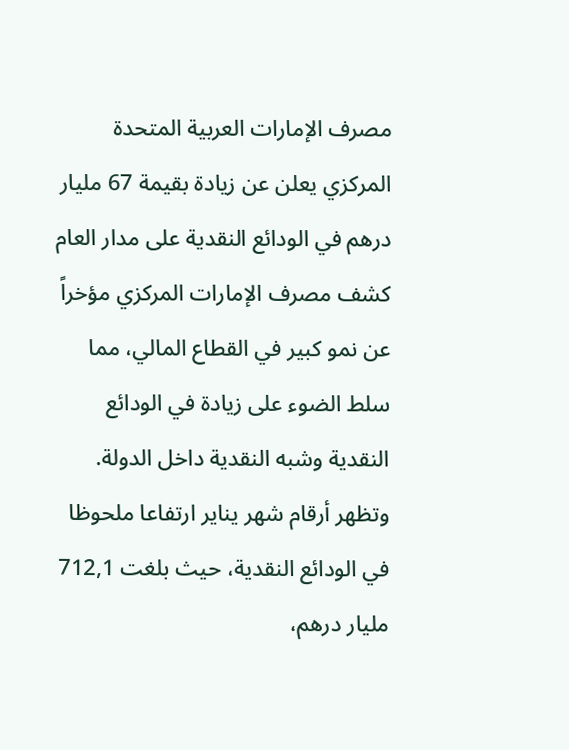مصرف الإمارات العربية المتحدة المركزي يعلن عن زيادة بقيمة 67 مليار درهم في الودائع النقدية على مدار العام
كشف مصرف الإمارات المركزي مؤخراً عن نمو كبير في القطاع المالي، مما سلط الضوء على زيادة في الودائع النقدية وشبه النقدية داخل الدولة. وتظهر أرقام شهر يناير ارتفاعا ملحوظا في الودائع النقدية، حيث بلغت 712,1 مليار درهم،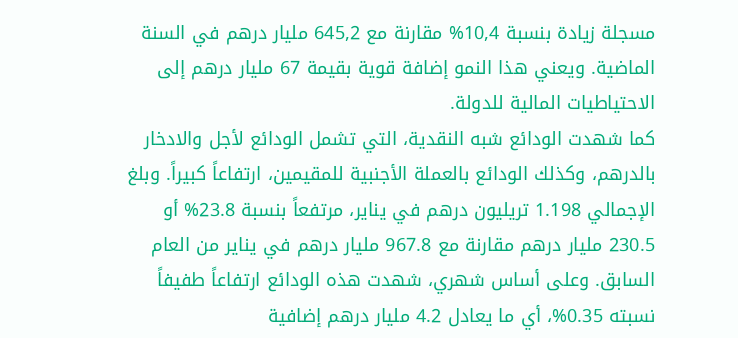مسجلة زيادة بنسبة 10,4% مقارنة مع 645,2 مليار درهم في السنة الماضية. ويعني هذا النمو إضافة قوية بقيمة 67 مليار درهم إلى الاحتياطيات المالية للدولة.
كما شهدت الودائع شبه النقدية، التي تشمل الودائع لأجل والادخار بالدرهم، وكذلك الودائع بالعملة الأجنبية للمقيمين، ارتفاعاً كبيراً. وبلغ الإجمالي 1.198 تريليون درهم في يناير، مرتفعاً بنسبة 23.8% أو 230.5 مليار درهم مقارنة مع 967.8 مليار درهم في يناير من العام السابق. وعلى أساس شهري، شهدت هذه الودائع ارتفاعاً طفيفاً نسبته 0.35%، أي ما يعادل 4.2 مليار درهم إضافية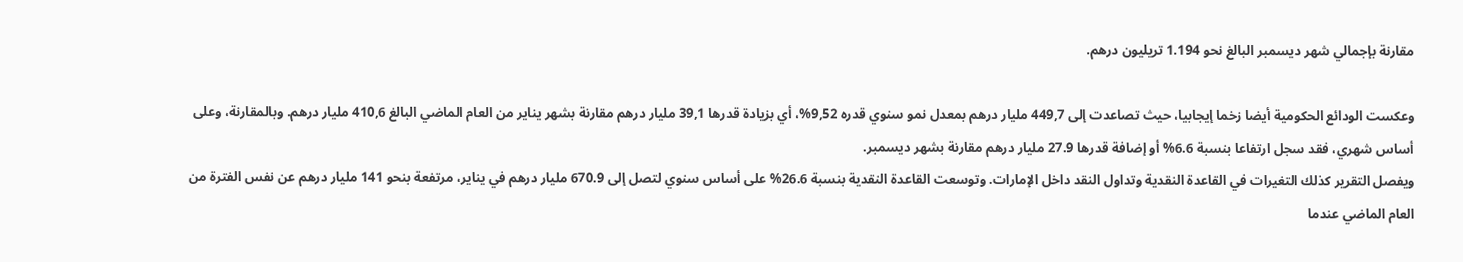مقارنة بإجمالي شهر ديسمبر البالغ نحو 1.194 تريليون درهم.

وعكست الودائع الحكومية أيضا زخما إيجابيا، حيث تصاعدت إلى 449,7 مليار درهم بمعدل نمو سنوي قدره 9,52%، أي بزيادة قدرها 39,1 مليار درهم مقارنة بشهر يناير من العام الماضي البالغ 410,6 مليار درهم. وبالمقارنة، وعلى أساس شهري، فقد سجل ارتفاعا بنسبة 6.6% أو إضافة قدرها 27.9 مليار درهم مقارنة بشهر ديسمبر.
ويفصل التقرير كذلك التغيرات في القاعدة النقدية وتداول النقد داخل الإمارات. وتوسعت القاعدة النقدية بنسبة 26.6% على أساس سنوي لتصل إلى 670.9 مليار درهم في يناير، مرتفعة بنحو 141 مليار درهم عن نفس الفترة من العام الماضي عندما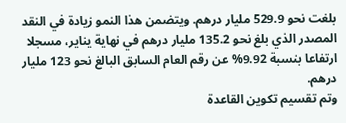بلغت نحو 529.9 مليار درهم. ويتضمن هذا النمو زيادة في النقد المصدر الذي بلغ نحو 135.2 مليار درهم في نهاية يناير، مسجلا ارتفاعا بنسبة 9.92% عن رقم العام السابق البالغ نحو 123 مليار درهم.
وتم تقسيم تكوين القاعدة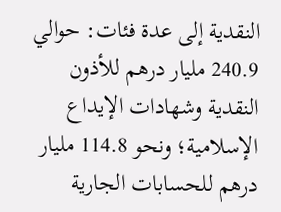النقدية إلى عدة فئات: حوالي 240.9 مليار درهم للأذون النقدية وشهادات الإيداع الإسلامية؛ ونحو 114.8 مليار درهم للحسابات الجارية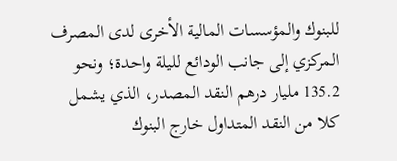للبنوك والمؤسسات المالية الأخرى لدى المصرف المركزي إلى جانب الودائع لليلة واحدة؛ ونحو 135.2 مليار درهم النقد المصدر، الذي يشمل كلا من النقد المتداول خارج البنوك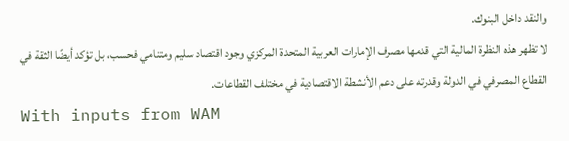والنقد داخل البنوك.
لا تظهر هذه النظرة المالية التي قدمها مصرف الإمارات العربية المتحدة المركزي وجود اقتصاد سليم ومتنامي فحسب، بل تؤكد أيضًا الثقة في القطاع المصرفي في الدولة وقدرته على دعم الأنشطة الاقتصادية في مختلف القطاعات.
With inputs from WAM